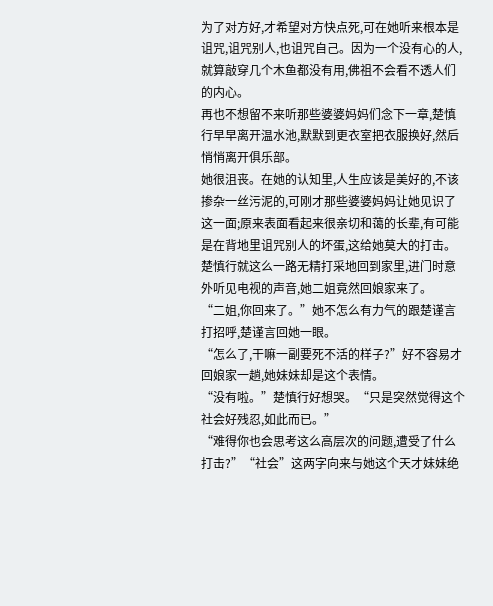为了对方好,才希望对方快点死,可在她听来根本是诅咒,诅咒别人,也诅咒自己。因为一个没有心的人,就算敲穿几个木鱼都没有用,佛祖不会看不透人们的内心。
再也不想留不来听那些婆婆妈妈们念下一章,楚慎行早早离开温水池,默默到更衣室把衣服换好,然后悄悄离开俱乐部。
她很沮丧。在她的认知里,人生应该是美好的,不该掺杂一丝污泥的,可刚才那些婆婆妈妈让她见识了这一面;原来表面看起来很亲切和蔼的长辈,有可能是在背地里诅咒别人的坏蛋,这给她莫大的打击。
楚慎行就这么一路无精打采地回到家里,进门时意外听见电视的声音,她二姐竟然回娘家来了。
“二姐,你回来了。”她不怎么有力气的跟楚谨言打招呼,楚谨言回她一眼。
“怎么了,干嘛一副要死不活的样子?”好不容易才回娘家一趟,她妹妹却是这个表情。
“没有啦。”楚慎行好想哭。“只是突然觉得这个社会好残忍,如此而已。”
“难得你也会思考这么高层次的问题,遭受了什么打击?”“社会”这两字向来与她这个天才妹妹绝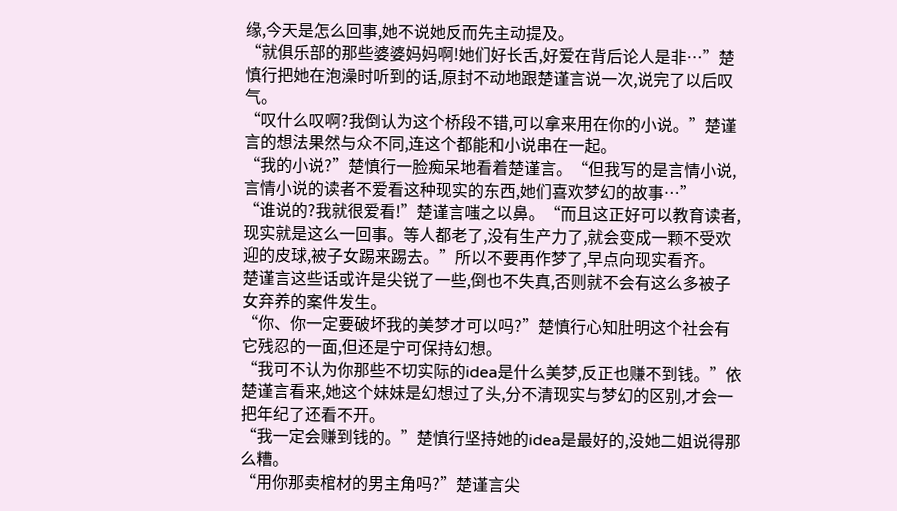缘,今天是怎么回事,她不说她反而先主动提及。
“就俱乐部的那些婆婆妈妈啊!她们好长舌,好爱在背后论人是非…”楚慎行把她在泡澡时听到的话,原封不动地跟楚谨言说一次,说完了以后叹气。
“叹什么叹啊?我倒认为这个桥段不错,可以拿来用在你的小说。”楚谨言的想法果然与众不同,连这个都能和小说串在一起。
“我的小说?”楚慎行一脸痴呆地看着楚谨言。“但我写的是言情小说,言情小说的读者不爱看这种现实的东西,她们喜欢梦幻的故事…”
“谁说的?我就很爱看!”楚谨言嗤之以鼻。“而且这正好可以教育读者,现实就是这么一回事。等人都老了,没有生产力了,就会变成一颗不受欢迎的皮球,被子女踢来踢去。”所以不要再作梦了,早点向现实看齐。
楚谨言这些话或许是尖锐了一些,倒也不失真,否则就不会有这么多被子女弃养的案件发生。
“你、你一定要破坏我的美梦才可以吗?”楚慎行心知肚明这个社会有它残忍的一面,但还是宁可保持幻想。
“我可不认为你那些不切实际的idea是什么美梦,反正也赚不到钱。”依楚谨言看来,她这个妹妹是幻想过了头,分不清现实与梦幻的区别,才会一把年纪了还看不开。
“我一定会赚到钱的。”楚慎行坚持她的idea是最好的,没她二姐说得那么糟。
“用你那卖棺材的男主角吗?”楚谨言尖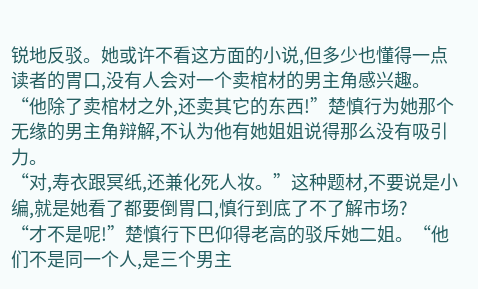锐地反驳。她或许不看这方面的小说,但多少也懂得一点读者的胃口,没有人会对一个卖棺材的男主角感兴趣。
“他除了卖棺材之外,还卖其它的东西!”楚慎行为她那个无缘的男主角辩解,不认为他有她姐姐说得那么没有吸引力。
“对,寿衣跟冥纸,还兼化死人妆。”这种题材,不要说是小编,就是她看了都要倒胃口,慎行到底了不了解市场?
“才不是呢!”楚慎行下巴仰得老高的驳斥她二姐。“他们不是同一个人,是三个男主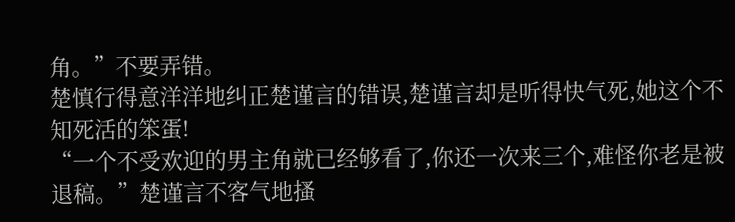角。”不要弄错。
楚慎行得意洋洋地纠正楚谨言的错误,楚谨言却是听得快气死,她这个不知死活的笨蛋!
“一个不受欢迎的男主角就已经够看了,你还一次来三个,难怪你老是被退稿。”楚谨言不客气地搔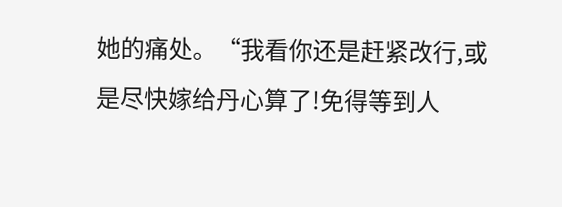她的痛处。“我看你还是赶紧改行,或是尽快嫁给丹心算了!免得等到人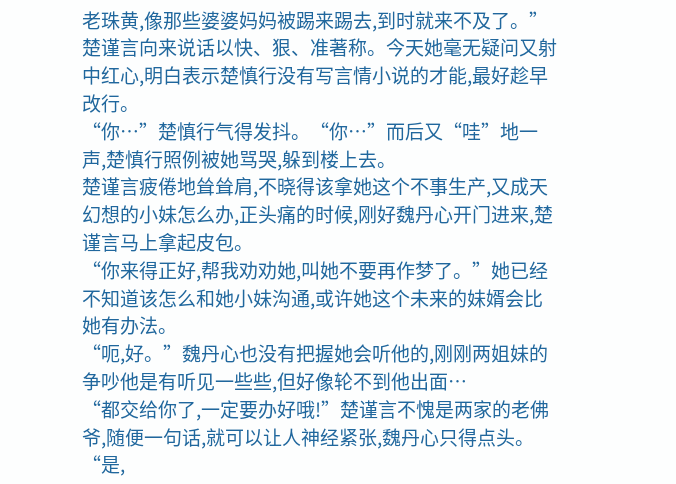老珠黄,像那些婆婆妈妈被踢来踢去,到时就来不及了。”
楚谨言向来说话以快、狠、准著称。今天她毫无疑问又射中红心,明白表示楚慎行没有写言情小说的才能,最好趁早改行。
“你…”楚慎行气得发抖。“你…”而后又“哇”地一声,楚慎行照例被她骂哭,躲到楼上去。
楚谨言疲倦地耸耸肩,不晓得该拿她这个不事生产,又成天幻想的小妹怎么办,正头痛的时候,刚好魏丹心开门进来,楚谨言马上拿起皮包。
“你来得正好,帮我劝劝她,叫她不要再作梦了。”她已经不知道该怎么和她小妹沟通,或许她这个未来的妹婿会比她有办法。
“呃,好。”魏丹心也没有把握她会听他的,刚刚两姐妹的争吵他是有听见一些些,但好像轮不到他出面…
“都交给你了,一定要办好哦!”楚谨言不愧是两家的老佛爷,随便一句话,就可以让人神经紧张,魏丹心只得点头。
“是,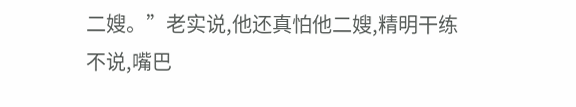二嫂。”老实说,他还真怕他二嫂,精明干练不说,嘴巴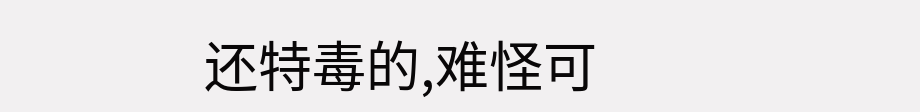还特毒的,难怪可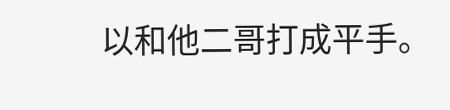以和他二哥打成平手。